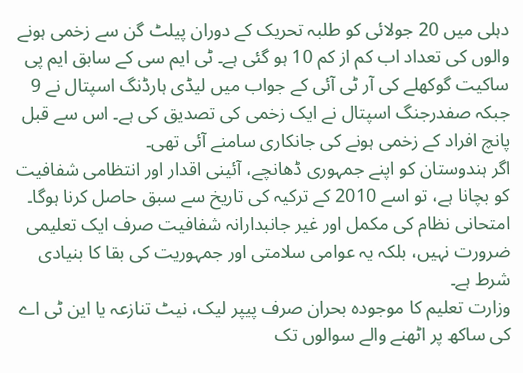دہلی میں 20 جولائی کو طلبہ تحریک کے دوران پیلٹ گن سے زخمی ہونے والوں کی تعداد اب کم از کم 10 ہو گئی ہے۔ ٹی ایم سی کے سابق ایم پی ساکیت گوکھلے کی آر ٹی آئی کے جواب میں لیڈی ہارڈنگ اسپتال نے 9 جبکہ صفدرجنگ اسپتال نے ایک زخمی کی تصدیق کی ہے۔ اس سے قبل پانچ افراد کے زخمی ہونے کی جانکاری سامنے آئی تھی۔
اگر ہندوستان کو اپنے جمہوری ڈھانچے، آئینی اقدار اور انتظامی شفافیت کو بچانا ہے، تو اسے 2010 کے ترکیہ کی تاریخ سے سبق حاصل کرنا ہوگا۔ امتحانی نظام کی مکمل اور غیر جانبدارانہ شفافیت صرف ایک تعلیمی ضرورت نہیں، بلکہ یہ عوامی سلامتی اور جمہوریت کی بقا کا بنیادی شرط ہے۔
وزارت تعلیم کا موجودہ بحران صرف پیپر لیک، نیٹ تنازعہ یا این ٹی اے کی ساکھ پر اٹھنے والے سوالوں تک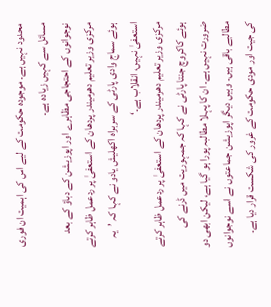محدود نہیں ہے۔ موجودہ حکومت کے لیے اس کی اہمیت ان فوری مسائل سے کہیں زیادہ ہے۔
نوجوانوں کے احتجاجی مظاہرے اور اپوزیشن کے دباؤ کے بعد مرکزی وزیر تعلیم دھرمیندر پردھان کے استعفیٰ پر ردعمل ظاہر کرتے ہوئے سماج وادی پارٹی کے سربراہ اکھلیش یادو نے کہا کہ ’یہ استعفیٰ نہیں، انقلاب ہے۔‘
مرکزی وزیر تعلیم دھرمیندر پردھان کے استعفیٰ پر ردعمل ظاہر کرتے ہوئے کاکروچ جنتا پارٹی نے کہا کہ جمہوریت میں ڈرنے کی ضرورت نہیں ہے۔ ان کا پہلا مطالبہ پورا ہو گیا ہے، لیکن ابھی دو مطالبے باقی ہیں۔ وہیں دیگر اپوزیشن جماعتوں نے اسے نوجوانوں کی جیت اور مودی حکومت کے غرور کی شکست قرار دیا ہے۔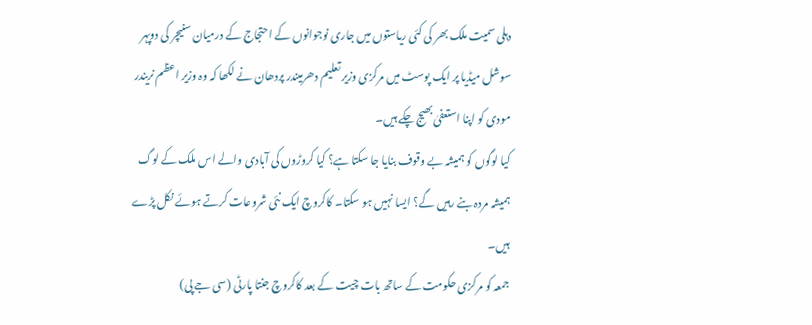دہلی سمیت ملک بھر کی کئی ریاستوں میں جاری نوجوانوں کے احتجاج کے درمیان سنیچر کی دوپہر سوشل میڈیا پر ایک پوسٹ میں مرکزی وزیر تعلیم دھرمیندر پردھان نے لکھا کہ وہ وزیر اعظم نریندر مودی کو اپنا استعفیٰ بھیج چکے ہیں۔
کیا لوگوں کو ہمیشہ بے وقوف بنایا جا سکتا ہے؟ کیا کروڑوں کی آبادی والے اس ملک کے لوگ ہمیشہ مردہ بنے رہیں گے؟ ایسا نہیں ہو سکتا۔ کاکروچ ایک نئی شروعات کرتے ہوئے نکل پڑے ہیں۔
جمعہ کو مرکزی حکومت کے ساتھ بات چیت کے بعد کاکروچ جنتا پارٹی (سی جے پی)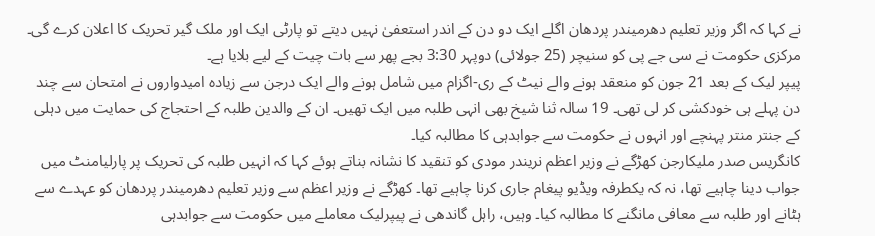نے کہا کہ اگر وزیر تعلیم دھرمیندر پردھان اگلے ایک دو دن کے اندر استعفیٰ نہیں دیتے تو پارٹی ایک اور ملک گیر تحریک کا اعلان کرے گی۔ مرکزی حکومت نے سی جے پی کو سنیچر (25 جولائی) دوپہر 3:30 بجے پھر سے بات چیت کے لیے بلایا ہے۔
پیپر لیک کے بعد 21 جون کو منعقد ہونے والے نیٹ کے ری-اگزام میں شامل ہونے والے ایک درجن سے زیادہ امیدواروں نے امتحان سے چند دن پہلے ہی خودکشی کر لی تھی۔ 19 سالہ ثنا شیخ بھی انہی طلبہ میں ایک تھیں۔ ان کے والدین طلبہ کے احتجاج کی حمایت میں دہلی کے جنتر منتر پہنچے اور انہوں نے حکومت سے جوابدہی کا مطالبہ کیا۔
کانگریس صدر ملیکارجن کھڑگے نے وزیر اعظم نریندر مودی کو تنقید کا نشانہ بناتے ہوئے کہا کہ انہیں طلبہ کی تحریک پر پارلیامنٹ میں جواب دینا چاہیے تھا، نہ کہ یکطرفہ ویڈیو پیغام جاری کرنا چاہیے تھا۔ کھڑگے نے وزیر اعظم سے وزیر تعلیم دھرمیندر پردھان کو عہدے سے ہٹانے اور طلبہ سے معافی مانگنے کا مطالبہ کیا۔ وہیں، راہل گاندھی نے پیپرلیک معاملے میں حکومت سے جوابدہی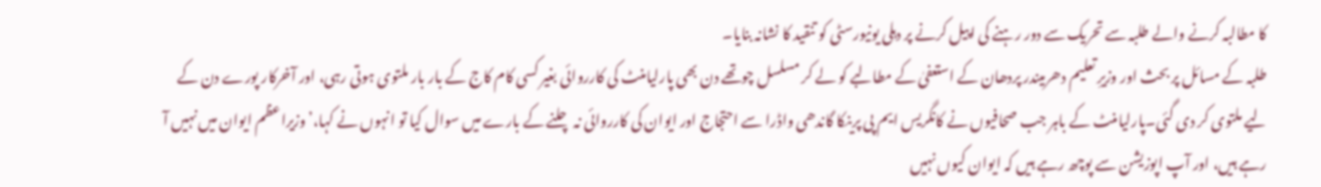کا مطالبہ کرنے والے طلبہ سے تحریک سے دور رہنے کی اپیل کرنے پر دہلی یونیورسٹی کو تنقید کا نشانہ بنایا۔
طلبہ کے مسائل پر بحث اور وزیرِ تعلیم دھرمیندر پردھان کے استعفیٰ کے مطالبے کو لے کر مسلسل چوتھے دن بھی پارلیامنٹ کی کارروائی بغیر کسی کام کاج کے بار بار ملتوی ہوتی رہی، اور آخرکار پورے دن کے لیے ملتوی کر دی گئی۔پارلیامنٹ کے باہر جب صحافیوں نے کانگریس ایم پی پرینکا گاندھی واڈرا سے احتجاج اور ایوان کی کارروائی نہ چلنے کے بارے میں سوال کیا تو انہوں نے کہا،’وزیراعظم ایوان میں نہیں آ رہے ہیں، اور آپ اپوزیشن سے پوچھ رہے ہیں کہ ایوان کیوں نہیں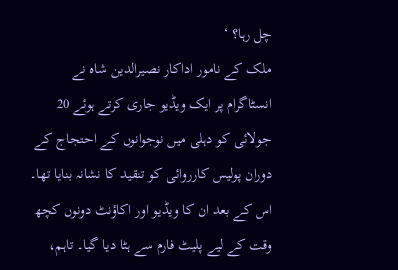چل رہا؟ ‘
ملک کے نامور اداکار نصیرالدین شاہ نے انسٹاگرام پر ایک ویڈیو جاری کرتے ہوئے 20 جولائی کو دہلی میں نوجوانوں کے احتجاج کے دوران پولیس کارروائی کو تنقید کا نشانہ بنایا تھا۔ اس کے بعد ان کا ویڈیو اور اکاؤنٹ دونوں کچھ وقت کے لیے پلیٹ فارم سے ہٹا دیا گیا۔ تاہم،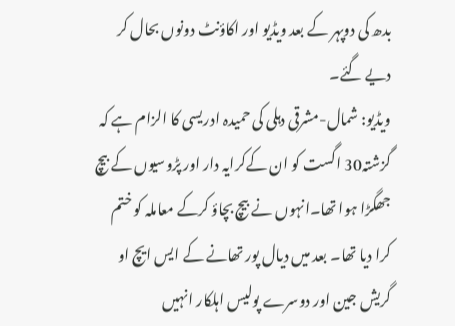بدھ کی دوپہر کے بعد ویڈیو اور اکاؤنٹ دونوں بحال کر دیے گئے۔
ویڈیو: شمال-مشرقی دہلی کی حمیدہ ادریسی کا الزام ہے کہ گزشتہ30 اگست کو ان کےکرایہ دار اور پڑوسیوں کے بیچ جھگڑا ہوا تھا۔انہوں نے بیچ بچاؤ کرکے معاملہ کو ختم کرا دیا تھا۔ بعد میں دیال پور تھانے کے ایس ایچ او گریش جین اور دوسرے پولیس اہلکار انہیں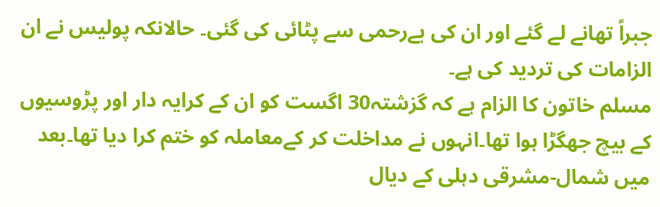جبراً تھانے لے گئے اور ان کی بےرحمی سے پٹائی کی گئی۔ حالانکہ پولیس نے ان الزامات کی تردید کی ہے۔
مسلم خاتون کا الزام ہے کہ گزشتہ30 اگست کو ان کے کرایہ دار اور پڑوسیوں کے بیچ جھگڑا ہوا تھا۔انہوں نے مداخلت کر کےمعاملہ کو ختم کرا دیا تھا۔بعد میں شمال-مشرقی دہلی کے دیال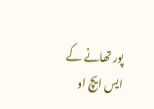پور تھانے کے ایس ایچ او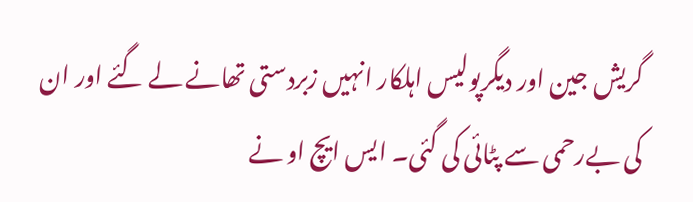گریش جین اور دیگرپولیس اہلکار انہیں زبردستی تھانے لے گئے اور ان کی بےرحمی سے پٹائی کی گئی۔ ایس ایچ او نے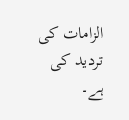الزامات کی تردید کی ہے۔